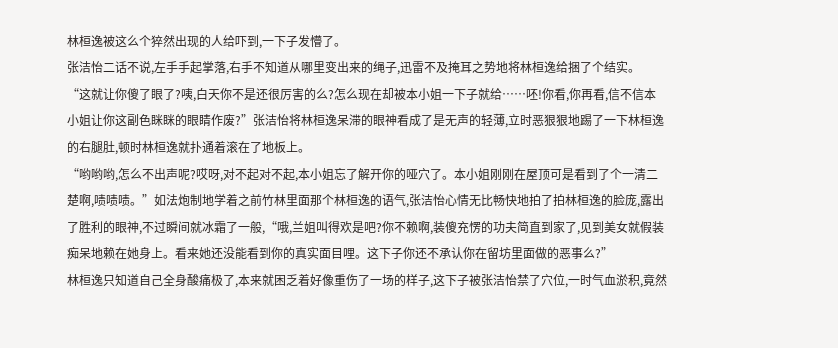林桓逸被这么个猝然出现的人给吓到,一下子发懵了。
张洁怡二话不说,左手手起掌落,右手不知道从哪里变出来的绳子,迅雷不及掩耳之势地将林桓逸给捆了个结实。
“这就让你傻了眼了?咦,白天你不是还很厉害的么?怎么现在却被本小姐一下子就给……呸!你看,你再看,信不信本小姐让你这副色眯眯的眼睛作废?”张洁怡将林桓逸呆滞的眼神看成了是无声的轻薄,立时恶狠狠地踢了一下林桓逸的右腿肚,顿时林桓逸就扑通着滚在了地板上。
“哟哟哟,怎么不出声呢?哎呀,对不起对不起,本小姐忘了解开你的哑穴了。本小姐刚刚在屋顶可是看到了个一清二楚啊,啧啧啧。”如法炮制地学着之前竹林里面那个林桓逸的语气,张洁怡心情无比畅快地拍了拍林桓逸的脸庞,露出了胜利的眼神,不过瞬间就冰霜了一般,“哦,兰姐叫得欢是吧?你不赖啊,装傻充愣的功夫简直到家了,见到美女就假装痴呆地赖在她身上。看来她还没能看到你的真实面目哩。这下子你还不承认你在留坊里面做的恶事么?”
林桓逸只知道自己全身酸痛极了,本来就困乏着好像重伤了一场的样子,这下子被张洁怡禁了穴位,一时气血淤积,竟然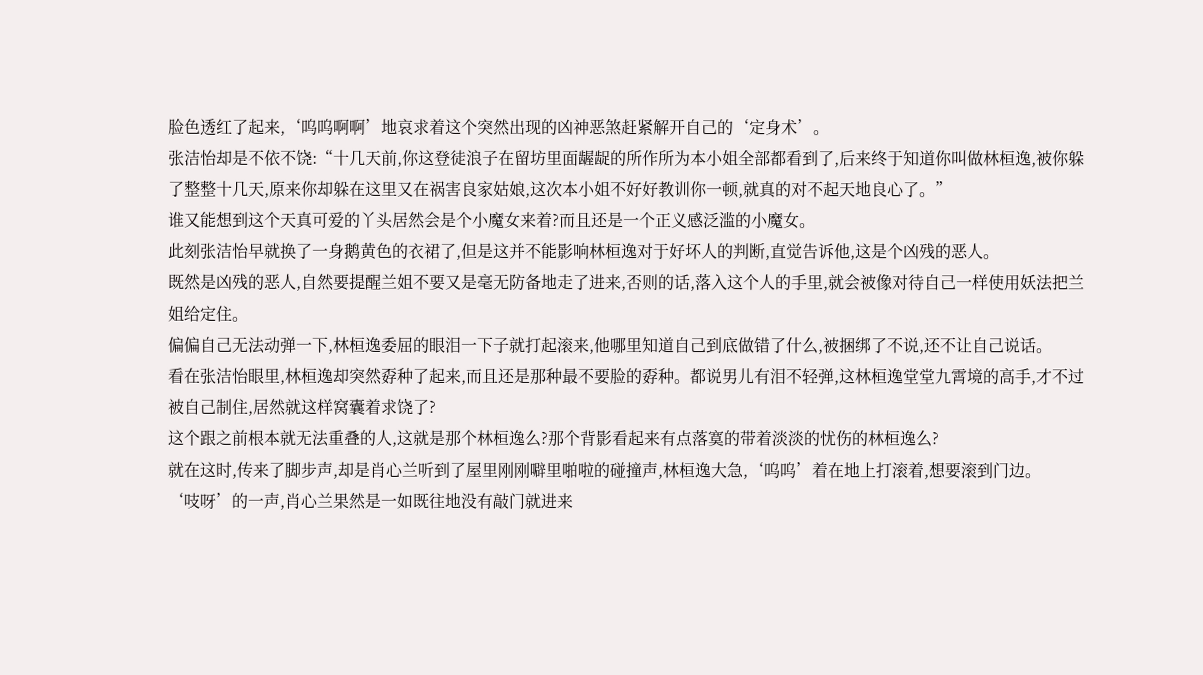脸色透红了起来,‘呜呜啊啊’地哀求着这个突然出现的凶神恶煞赶紧解开自己的‘定身术’。
张洁怡却是不依不饶:“十几天前,你这登徒浪子在留坊里面龌龊的所作所为本小姐全部都看到了,后来终于知道你叫做林桓逸,被你躲了整整十几天,原来你却躲在这里又在祸害良家姑娘,这次本小姐不好好教训你一顿,就真的对不起天地良心了。”
谁又能想到这个天真可爱的丫头居然会是个小魔女来着?而且还是一个正义感泛滥的小魔女。
此刻张洁怡早就换了一身鹅黄色的衣裙了,但是这并不能影响林桓逸对于好坏人的判断,直觉告诉他,这是个凶残的恶人。
既然是凶残的恶人,自然要提醒兰姐不要又是毫无防备地走了进来,否则的话,落入这个人的手里,就会被像对待自己一样使用妖法把兰姐给定住。
偏偏自己无法动弹一下,林桓逸委屈的眼泪一下子就打起滚来,他哪里知道自己到底做错了什么,被捆绑了不说,还不让自己说话。
看在张洁怡眼里,林桓逸却突然孬种了起来,而且还是那种最不要脸的孬种。都说男儿有泪不轻弹,这林桓逸堂堂九霄境的高手,才不过被自己制住,居然就这样窝囊着求饶了?
这个跟之前根本就无法重叠的人,这就是那个林桓逸么?那个背影看起来有点落寞的带着淡淡的忧伤的林桓逸么?
就在这时,传来了脚步声,却是肖心兰听到了屋里刚刚噼里啪啦的碰撞声,林桓逸大急,‘呜呜’着在地上打滚着,想要滚到门边。
‘吱呀’的一声,肖心兰果然是一如既往地没有敲门就进来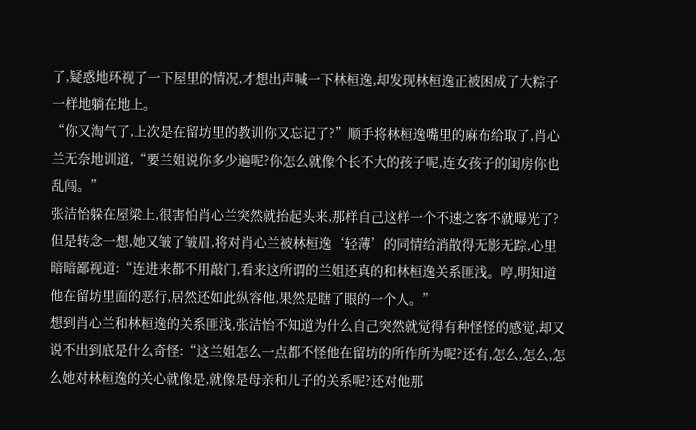了,疑惑地环视了一下屋里的情况,才想出声喊一下林桓逸,却发现林桓逸正被困成了大粽子一样地躺在地上。
“你又淘气了,上次是在留坊里的教训你又忘记了?”顺手将林桓逸嘴里的麻布给取了,肖心兰无奈地训道,“要兰姐说你多少遍呢?你怎么就像个长不大的孩子呢,连女孩子的闺房你也乱闯。”
张洁怡躲在屋梁上,很害怕肖心兰突然就抬起头来,那样自己这样一个不速之客不就曝光了?
但是转念一想,她又皱了皱眉,将对肖心兰被林桓逸‘轻薄’的同情给消散得无影无踪,心里暗暗鄙视道:“连进来都不用敲门,看来这所谓的兰姐还真的和林桓逸关系匪浅。哼,明知道他在留坊里面的恶行,居然还如此纵容他,果然是瞎了眼的一个人。”
想到肖心兰和林桓逸的关系匪浅,张洁怡不知道为什么自己突然就觉得有种怪怪的感觉,却又说不出到底是什么奇怪:“这兰姐怎么一点都不怪他在留坊的所作所为呢?还有,怎么,怎么,怎么她对林桓逸的关心就像是,就像是母亲和儿子的关系呢?还对他那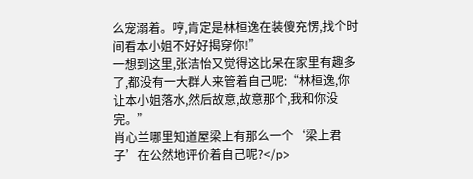么宠溺着。哼,肯定是林桓逸在装傻充愣,找个时间看本小姐不好好揭穿你!”
一想到这里,张洁怡又觉得这比呆在家里有趣多了,都没有一大群人来管着自己呢:“林桓逸,你让本小姐落水,然后故意,故意那个,我和你没完。”
肖心兰哪里知道屋梁上有那么一个‘梁上君子’在公然地评价着自己呢?</p>